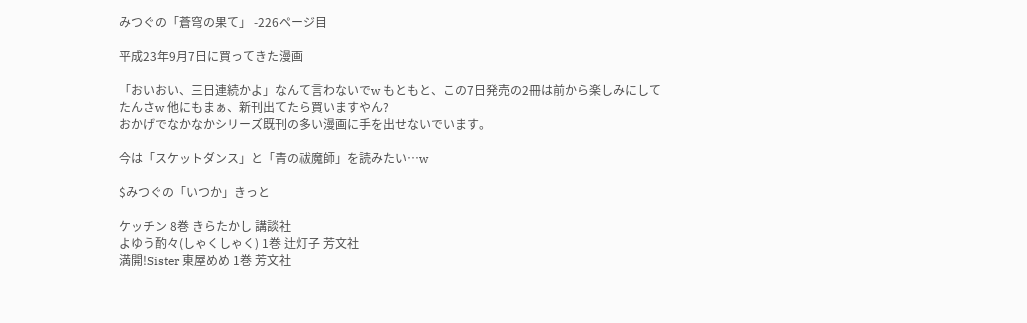みつぐの「蒼穹の果て」 -226ページ目

平成23年9月7日に買ってきた漫画

「おいおい、三日連続かよ」なんて言わないでw もともと、この7日発売の2冊は前から楽しみにしてたんさw 他にもまぁ、新刊出てたら買いますやん?
おかげでなかなかシリーズ既刊の多い漫画に手を出せないでいます。

今は「スケットダンス」と「青の祓魔師」を読みたい…w

$みつぐの「いつか」きっと

ケッチン 8巻 きらたかし 講談社
よゆう酌々(しゃくしゃく) 1巻 辻灯子 芳文社
満開!Sister 東屋めめ 1巻 芳文社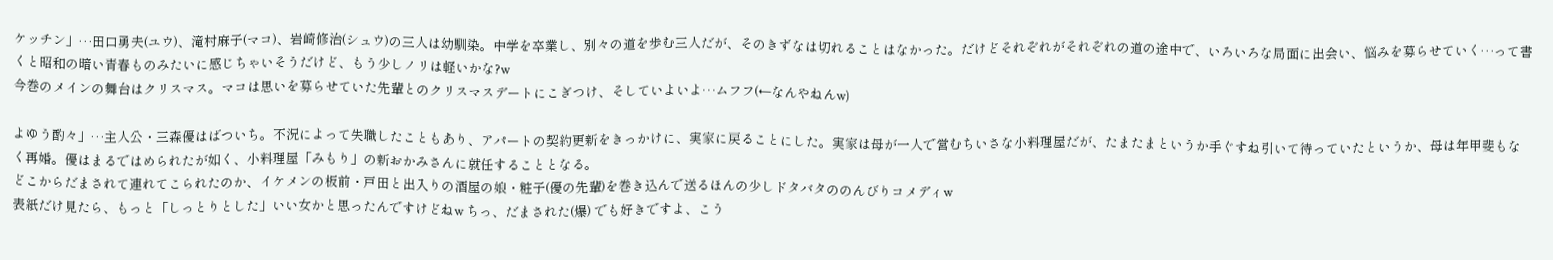ケッチン」…田口勇夫(ユウ)、滝村麻子(マコ)、岩崎修治(シュウ)の三人は幼馴染。中学を卒業し、別々の道を歩む三人だが、そのきずなは切れることはなかった。だけどそれぞれがそれぞれの道の途中で、いろいろな局面に出会い、悩みを募らせていく…って書くと昭和の暗い青春ものみたいに感じちゃいそうだけど、もう少しノリは軽いかな?w
今巻のメインの舞台はクリスマス。マコは思いを募らせていた先輩とのクリスマスデートにこぎつけ、そしていよいよ…ムフフ(←なんやねんw)

よゆう酌々」…主人公・三森優はばついち。不況によって失職したこともあり、アパートの契約更新をきっかけに、実家に戻ることにした。実家は母が一人で営むちいさな小料理屋だが、たまたまというか手ぐすね引いて待っていたというか、母は年甲斐もなく再婚。優はまるではめられたが如く、小料理屋「みもり」の新おかみさんに就任することとなる。
どこからだまされて連れてこられたのか、イケメンの板前・戸田と出入りの酒屋の娘・粧子(優の先輩)を巻き込んで送るほんの少しドタバタののんびりコメディw
表紙だけ見たら、もっと「しっとりとした」いい女かと思ったんですけどねw ちっ、だまされた(爆) でも好きですよ、こう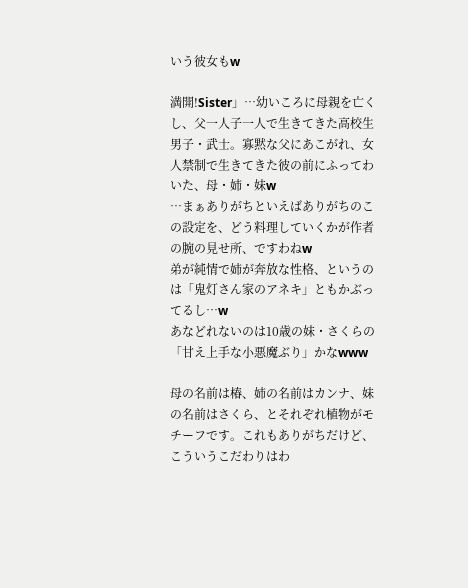いう彼女もw

満開!Sister」…幼いころに母親を亡くし、父一人子一人で生きてきた高校生男子・武士。寡黙な父にあこがれ、女人禁制で生きてきた彼の前にふってわいた、母・姉・妹w
…まぁありがちといえばありがちのこの設定を、どう料理していくかが作者の腕の見せ所、ですわねw
弟が純情で姉が奔放な性格、というのは「鬼灯さん家のアネキ」ともかぶってるし…w
あなどれないのは10歳の妹・さくらの「甘え上手な小悪魔ぶり」かなwww

母の名前は椿、姉の名前はカンナ、妹の名前はさくら、とそれぞれ植物がモチーフです。これもありがちだけど、こういうこだわりはわ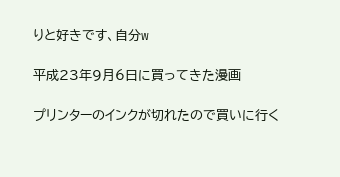りと好きです、自分w

平成23年9月6日に買ってきた漫画

プリンターのインクが切れたので買いに行く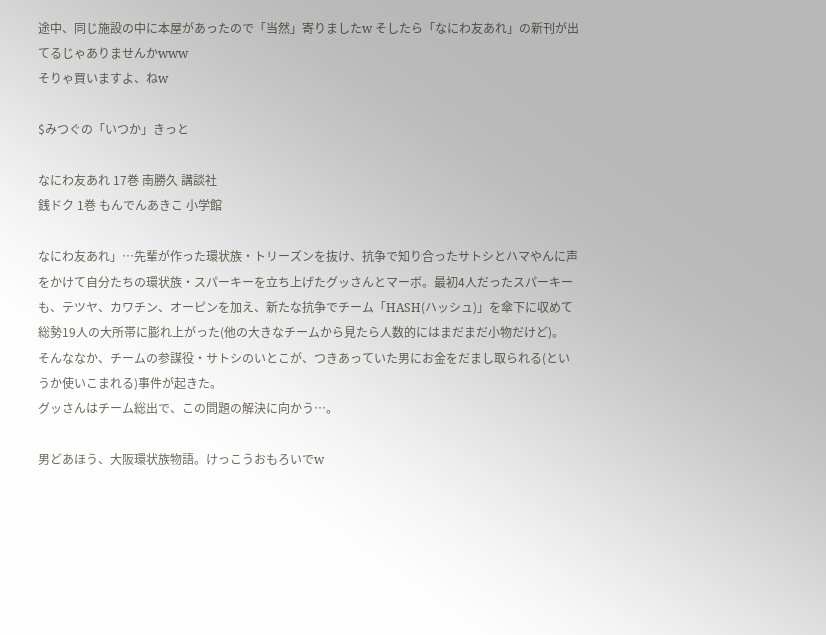途中、同じ施設の中に本屋があったので「当然」寄りましたw そしたら「なにわ友あれ」の新刊が出てるじゃありませんかwww
そりゃ買いますよ、ねw

$みつぐの「いつか」きっと

なにわ友あれ 17巻 南勝久 講談社
銭ドク 1巻 もんでんあきこ 小学館

なにわ友あれ」…先輩が作った環状族・トリーズンを抜け、抗争で知り合ったサトシとハマやんに声をかけて自分たちの環状族・スパーキーを立ち上げたグッさんとマーボ。最初4人だったスパーキーも、テツヤ、カワチン、オーピンを加え、新たな抗争でチーム「HASH(ハッシュ)」を傘下に収めて総勢19人の大所帯に膨れ上がった(他の大きなチームから見たら人数的にはまだまだ小物だけど)。
そんななか、チームの参謀役・サトシのいとこが、つきあっていた男にお金をだまし取られる(というか使いこまれる)事件が起きた。
グッさんはチーム総出で、この問題の解決に向かう…。

男どあほう、大阪環状族物語。けっこうおもろいでw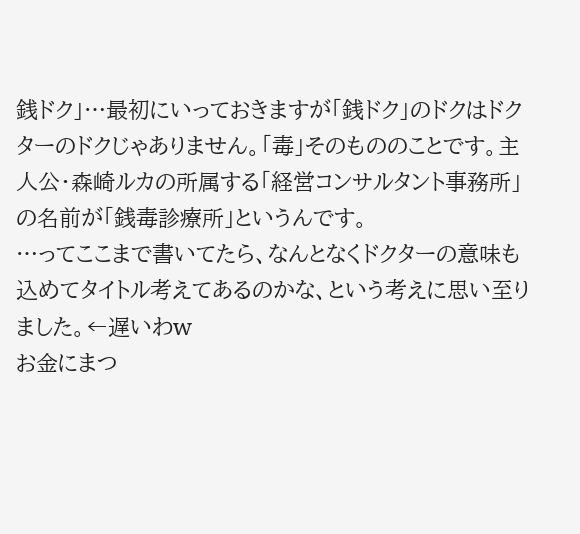銭ドク」…最初にいっておきますが「銭ドク」のドクはドクターのドクじゃありません。「毒」そのもののことです。主人公・森崎ルカの所属する「経営コンサルタント事務所」の名前が「銭毒診療所」というんです。
…ってここまで書いてたら、なんとなくドクターの意味も込めてタイトル考えてあるのかな、という考えに思い至りました。←遅いわw
お金にまつ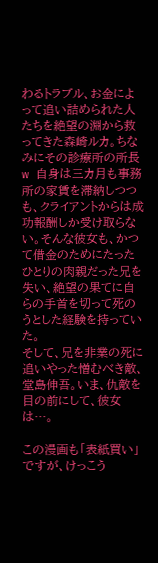わるトラブル、お金によって追い詰められた人たちを絶望の淵から救ってきた森崎ルカ。ちなみにその診療所の所長w 自身は三カ月も事務所の家賃を滞納しつつも、クライアントからは成功報酬しか受け取らない。そんな彼女も、かつて借金のためにたったひとりの肉親だった兄を失い、絶望の果てに自らの手首を切って死のうとした経験を持っていた。
そして、兄を非業の死に追いやった憎むべき敵、堂島伸吾。いま、仇敵を目の前にして、彼女は…。

この漫画も「表紙買い」ですが、けっこう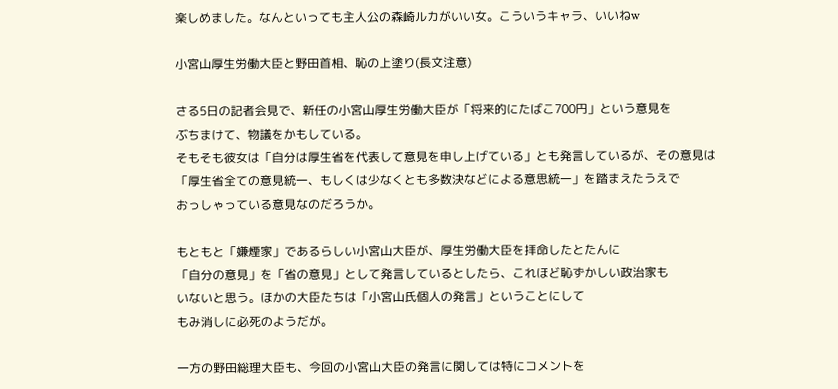楽しめました。なんといっても主人公の森崎ルカがいい女。こういうキャラ、いいねw

小宮山厚生労働大臣と野田首相、恥の上塗り(長文注意)

さる5日の記者会見で、新任の小宮山厚生労働大臣が「将来的にたばこ700円」という意見を
ぶちまけて、物議をかもしている。
そもそも彼女は「自分は厚生省を代表して意見を申し上げている」とも発言しているが、その意見は
「厚生省全ての意見統一、もしくは少なくとも多数決などによる意思統一」を踏まえたうえで
おっしゃっている意見なのだろうか。

もともと「嫌煙家」であるらしい小宮山大臣が、厚生労働大臣を拝命したとたんに
「自分の意見」を「省の意見」として発言しているとしたら、これほど恥ずかしい政治家も
いないと思う。ほかの大臣たちは「小宮山氏個人の発言」ということにして
もみ消しに必死のようだが。

一方の野田総理大臣も、今回の小宮山大臣の発言に関しては特にコメントを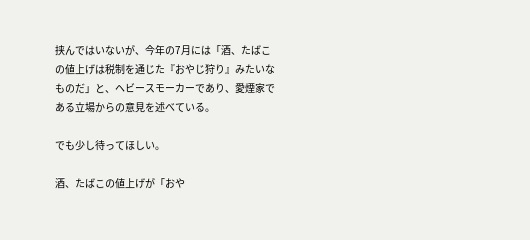挟んではいないが、今年の7月には「酒、たばこの値上げは税制を通じた『おやじ狩り』みたいなものだ」と、ヘビースモーカーであり、愛煙家である立場からの意見を述べている。

でも少し待ってほしい。

酒、たばこの値上げが「おや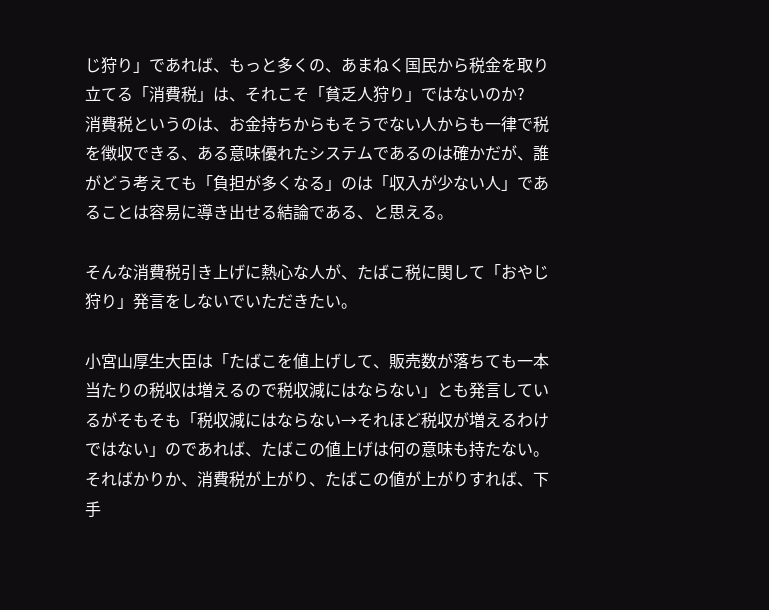じ狩り」であれば、もっと多くの、あまねく国民から税金を取り立てる「消費税」は、それこそ「貧乏人狩り」ではないのか?
消費税というのは、お金持ちからもそうでない人からも一律で税を徴収できる、ある意味優れたシステムであるのは確かだが、誰がどう考えても「負担が多くなる」のは「収入が少ない人」であることは容易に導き出せる結論である、と思える。

そんな消費税引き上げに熱心な人が、たばこ税に関して「おやじ狩り」発言をしないでいただきたい。

小宮山厚生大臣は「たばこを値上げして、販売数が落ちても一本当たりの税収は増えるので税収減にはならない」とも発言しているがそもそも「税収減にはならない→それほど税収が増えるわけではない」のであれば、たばこの値上げは何の意味も持たない。
そればかりか、消費税が上がり、たばこの値が上がりすれば、下手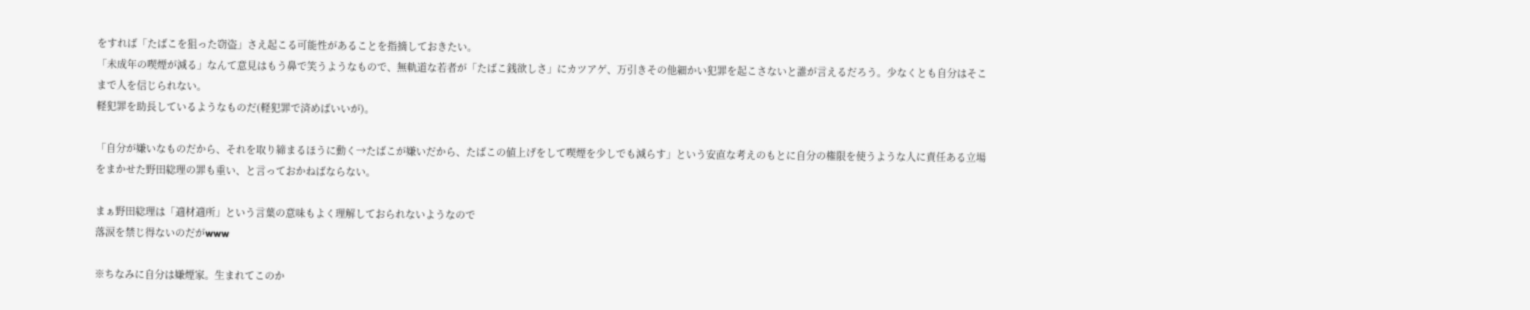をすれば「たばこを狙った窃盗」さえ起こる可能性があることを指摘しておきたい。
「未成年の喫煙が減る」なんて意見はもう鼻で笑うようなもので、無軌道な若者が「たばこ銭欲しさ」にカツアゲ、万引きその他細かい犯罪を起こさないと誰が言えるだろう。少なくとも自分はそこまで人を信じられない。
軽犯罪を助長しているようなものだ(軽犯罪で済めばいいが)。

「自分が嫌いなものだから、それを取り締まるほうに動く→たばこが嫌いだから、たばこの値上げをして喫煙を少しでも減らす」という安直な考えのもとに自分の権限を使うような人に責任ある立場をまかせた野田総理の罪も重い、と言っておかねばならない。

まぁ野田総理は「適材適所」という言葉の意味もよく理解しておられないようなので
落涙を禁じ得ないのだがwww

※ちなみに自分は嫌煙家。生まれてこのか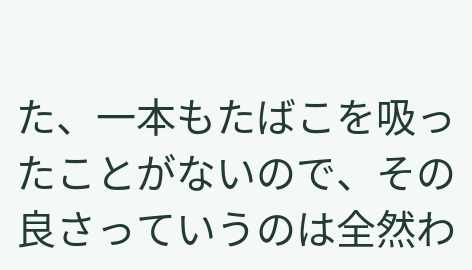た、一本もたばこを吸ったことがないので、その良さっていうのは全然わ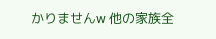かりませんw 他の家族全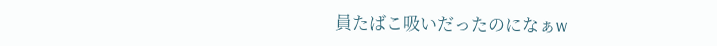員たばこ吸いだったのになぁw